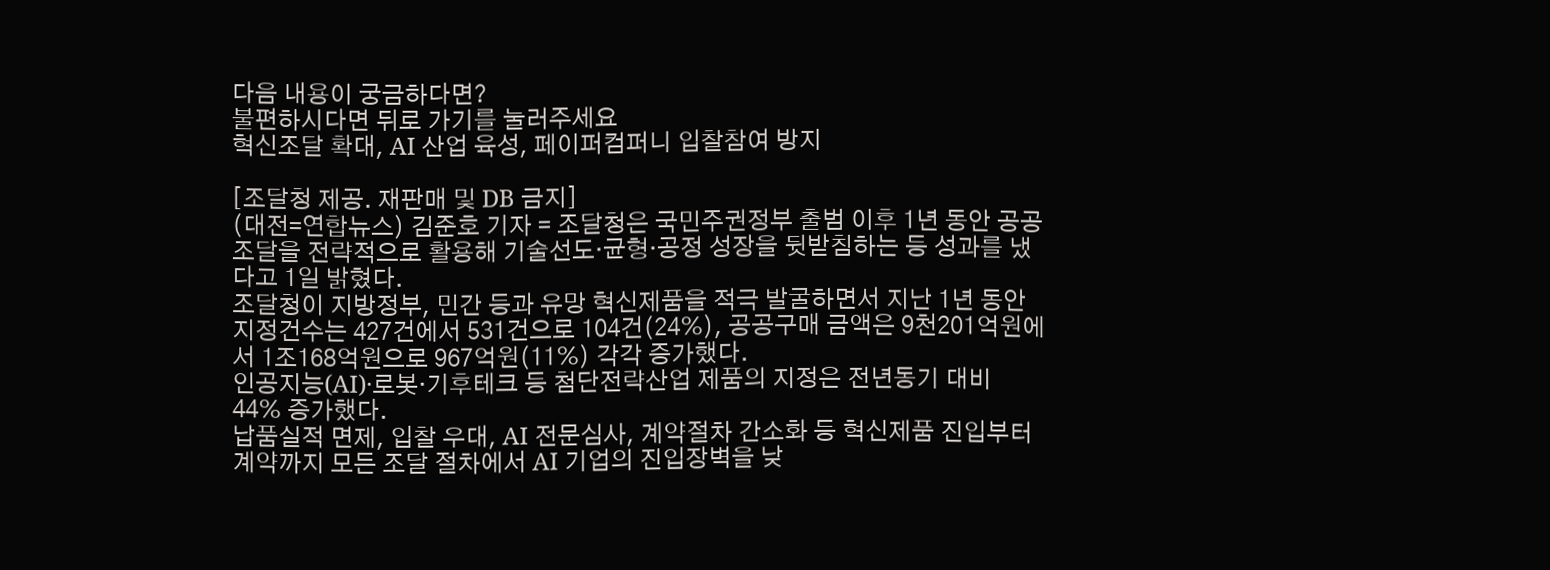다음 내용이 궁금하다면?
불편하시다면 뒤로 가기를 눌러주세요
혁신조달 확대, AI 산업 육성, 페이퍼컴퍼니 입찰참여 방지

[조달청 제공. 재판매 및 DB 금지]
(대전=연합뉴스) 김준호 기자 = 조달청은 국민주권정부 출범 이후 1년 동안 공공조달을 전략적으로 활용해 기술선도·균형·공정 성장을 뒷받침하는 등 성과를 냈다고 1일 밝혔다.
조달청이 지방정부, 민간 등과 유망 혁신제품을 적극 발굴하면서 지난 1년 동안 지정건수는 427건에서 531건으로 104건(24%), 공공구매 금액은 9천201억원에서 1조168억원으로 967억원(11%) 각각 증가했다.
인공지능(AI)·로봇·기후테크 등 첨단전략산업 제품의 지정은 전년동기 대비 44% 증가했다.
납품실적 면제, 입찰 우대, AI 전문심사, 계약절차 간소화 등 혁신제품 진입부터 계약까지 모든 조달 절차에서 AI 기업의 진입장벽을 낮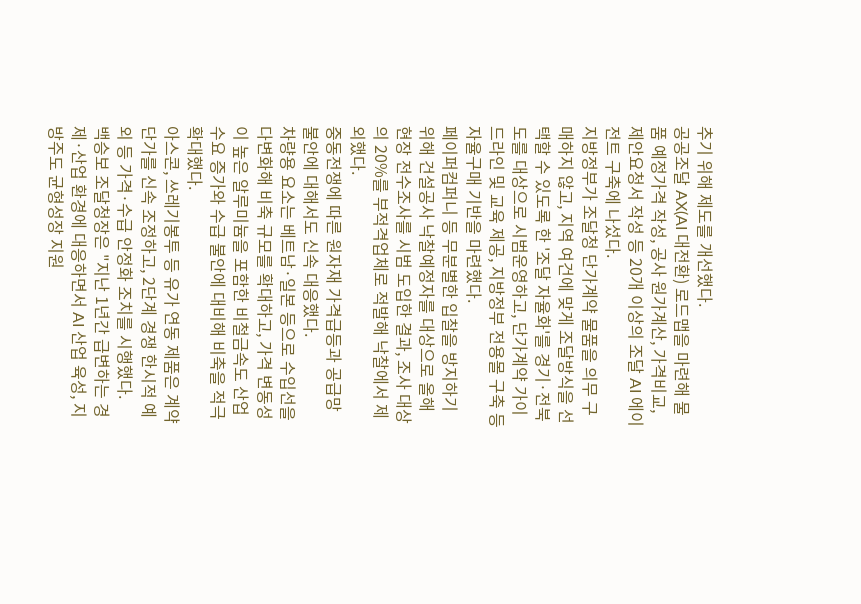추기 위해 제도를 개선했다.
공공조달 AX(AI 대전환) 로드맵을 마련해 물품 예정가격 작성, 공사 원가계산, 가격비교, 제안요청서 작성 등 20개 이상의 조달 AI 에이전트 구축에 나섰다.
지방정부가 조달청 단가계약 물품을 의무 구매하지 않고, 지역 여건에 맞게 조달방식을 선택할 수 있도록 한 '조달 자율화'를 경기·전북도를 대상으로 시범운영하고, 단가계약 가이드라인 및 교육 제공, 지방정부 전용몰 구축 등 자율구매 기반을 마련했다.
페이퍼컴퍼니 등 무분별한 입찰을 방지하기 위해 건설공사 낙찰예정자를 대상으로 올해 현장 전수조사를 시범 도입한 결과, 조사 대상의 20%를 부적격업체로 적발해 낙찰에서 제외했다.
중동전쟁에 따른 원자재 가격급등과 공급망 불안에 대해서도 신속 대응했다.
차량용 요소는 베트남·일본 등으로 수입선을 다변화해 비축 규모를 확대하고, 가격 변동성이 높은 알루미늄을 포함한 비철금속도 산업수요 증가와 수급 불안에 대비해 비축을 적극 확대했다.
아스콘, 쓰레기봉투 등 유가 연동 제품은 계약단가를 신속 조정하고, 2단계 경쟁 한시적 예외 등 가격·수급 안정화 조치를 시행했다.
백승보 조달청장은 "지난 1년간 급변하는 경제·산업 환경에 대응하면서 AI 산업 육성, 지방주도 균형성장 지원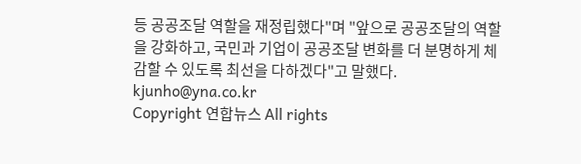등 공공조달 역할을 재정립했다"며 "앞으로 공공조달의 역할을 강화하고, 국민과 기업이 공공조달 변화를 더 분명하게 체감할 수 있도록 최선을 다하겠다"고 말했다.
kjunho@yna.co.kr
Copyright 연합뉴스 All rights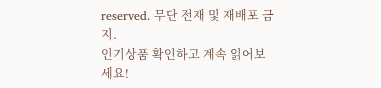reserved. 무단 전재 및 재배포 금지.
인기상품 확인하고 계속 읽어보세요!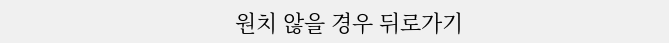원치 않을 경우 뒤로가기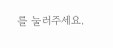를 눌러주세요.